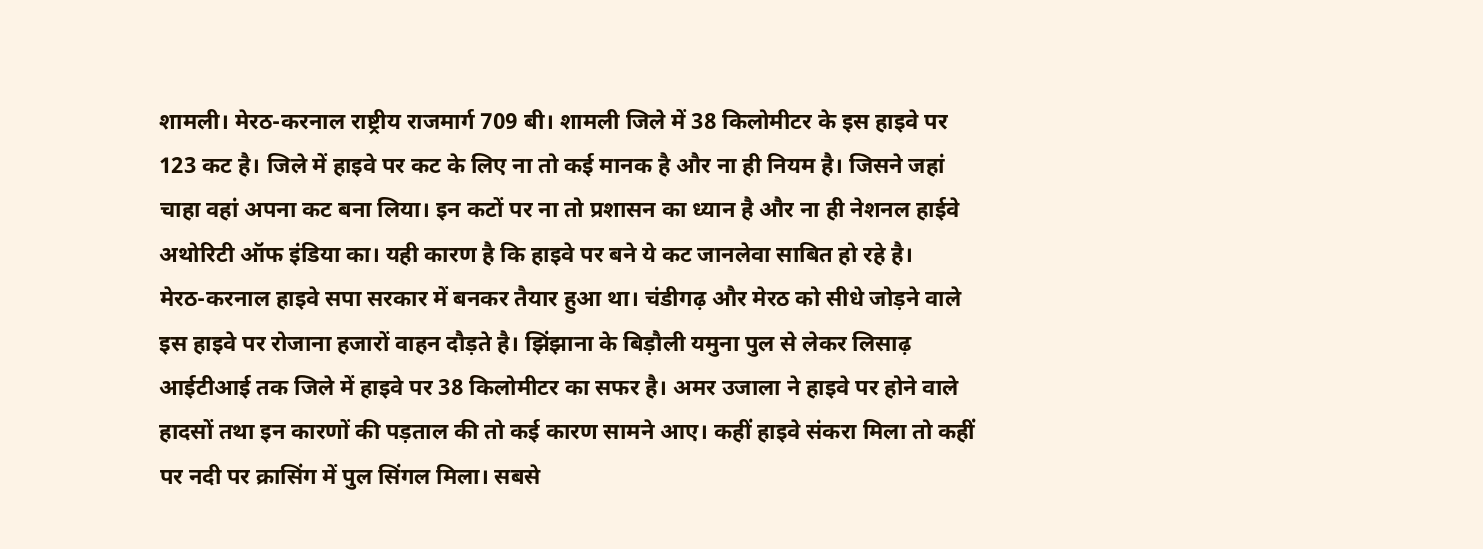शामली। मेरठ-करनाल राष्ट्रीय राजमार्ग 709 बी। शामली जिले में 38 किलोमीटर के इस हाइवे पर 123 कट है। जिले में हाइवे पर कट के लिए ना तो कई मानक है और ना ही नियम है। जिसने जहां चाहा वहां अपना कट बना लिया। इन कटों पर ना तो प्रशासन का ध्यान है और ना ही नेशनल हाईवे अथोरिटी ऑफ इंडिया का। यही कारण है कि हाइवे पर बने ये कट जानलेवा साबित हो रहे है।
मेरठ-करनाल हाइवे सपा सरकार में बनकर तैयार हुआ था। चंडीगढ़ और मेरठ को सीधे जोड़ने वाले इस हाइवे पर रोजाना हजारों वाहन दौड़ते है। झिंझाना के बिड़ौली यमुना पुल से लेकर लिसाढ़ आईटीआई तक जिले में हाइवे पर 38 किलोमीटर का सफर है। अमर उजाला ने हाइवे पर होने वाले हादसों तथा इन कारणों की पड़ताल की तो कई कारण सामने आए। कहीं हाइवे संकरा मिला तो कहीं पर नदी पर क्रासिंग में पुल सिंगल मिला। सबसे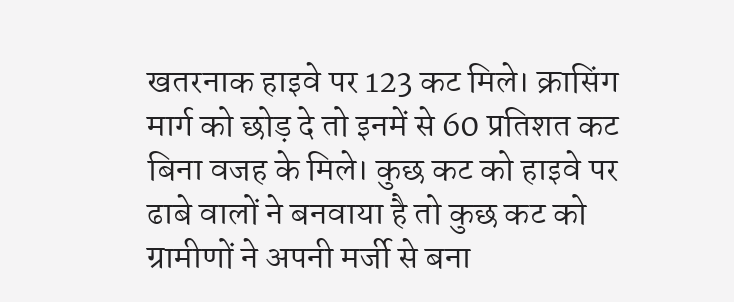खतरनाक हाइवे पर 123 कट मिले। क्रासिंग मार्ग को छोड़ दे तो इनमें से 60 प्रतिशत कट बिना वजह के मिले। कुछ कट को हाइवे पर ढाबे वालों ने बनवाया है तो कुछ कट को ग्रामीणों ने अपनी मर्जी से बना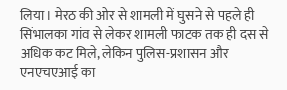लिया। मेरठ की ओर से शामली में घुसने से पहले ही सिंभालका गांव से लेकर शामली फाटक तक ही दस से अधिक कट मिले, लेकिन पुलिस-प्रशासन और एनएचएआई का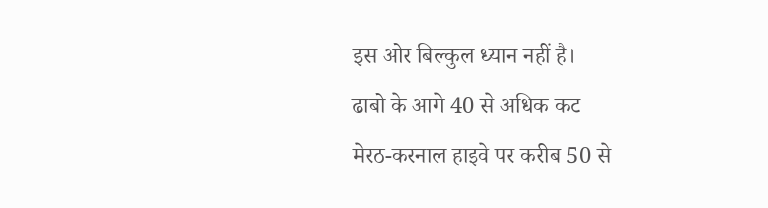इस ओर बिल्कुल ध्यान नहीं है।
ढाबो के आगे 40 से अधिक कट
मेरठ-करनाल हाइवे पर करीब 50 से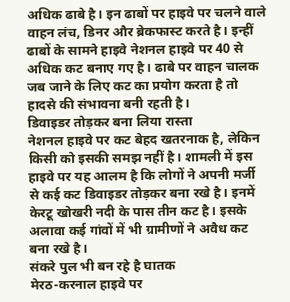अधिक ढाबे है। इन ढाबों पर हाइवे पर चलने वाले वाहन लंच, डिनर और ब्रेकफास्ट करते है। इन्हीं ढाबों के सामने हाइवे नेशनल हाइवे पर 40 से अधिक कट बनाए गए है। ढाबे पर वाहन चालक जब जाने के लिए कट का प्रयोग करता है तो हादसे की संभावना बनी रहती है।
डिवाइडर तोड़कर बना लिया रास्ता
नेशनल हाइवे पर कट बेहद खतरनाक है, लेकिन किसी को इसकी समझ नहीं है। शामली में इस हाइवे पर यह आलम है कि लोगों ने अपनी मर्जी से कई कट डिवाइडर तोड़कर बना रखे है। इनमें केरटू खोखरी नदी के पास तीन कट है। इसके अलावा कई गांवों में भी ग्रामीणों ने अवैध कट बना रखे है।
संकरे पुल भी बन रहे है घातक
मेरठ-करनाल हाइवे पर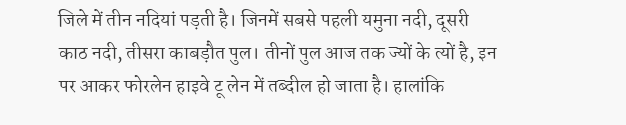जिले में तीन नदियां पड़ती है। जिनमें सबसे पहली यमुना नदी, दूसरी काठ नदी, तीसरा काबड़ौत पुल। तीनों पुल आज तक ज्यों के त्यों है, इन पर आकर फोरलेन हाइवे टू लेन में तब्दील हो जाता है। हालांकि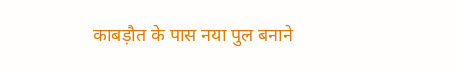काबड़ौत के पास नया पुल बनाने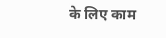के लिए काम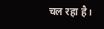चल रहा है।